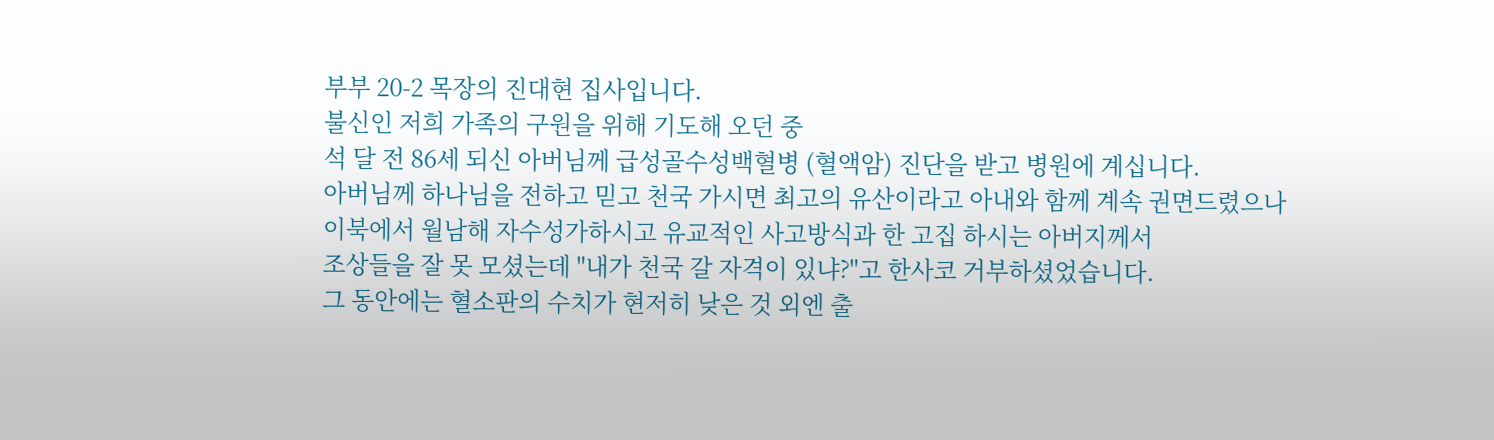부부 20-2 목장의 진대현 집사입니다.
불신인 저희 가족의 구원을 위해 기도해 오던 중
석 달 전 86세 되신 아버님께 급성골수성백혈병 (혈액암) 진단을 받고 병원에 계십니다.
아버님께 하나님을 전하고 믿고 천국 가시면 최고의 유산이라고 아내와 함께 계속 권면드렸으나
이북에서 월남해 자수성가하시고 유교적인 사고방식과 한 고집 하시는 아버지께서
조상들을 잘 못 모셨는데 "내가 천국 갈 자격이 있냐?"고 한사코 거부하셨었습니다.
그 동안에는 혈소판의 수치가 현저히 낮은 것 외엔 출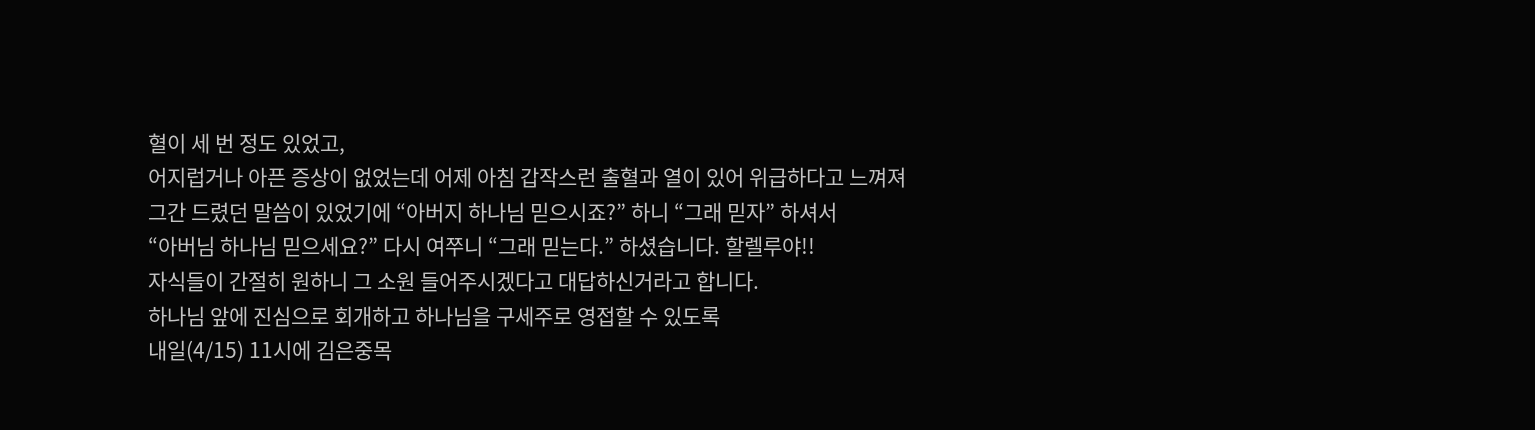혈이 세 번 정도 있었고,
어지럽거나 아픈 증상이 없었는데 어제 아침 갑작스런 출혈과 열이 있어 위급하다고 느껴져
그간 드렸던 말씀이 있었기에 “아버지 하나님 믿으시죠?” 하니 “그래 믿자” 하셔서
“아버님 하나님 믿으세요?” 다시 여쭈니 “그래 믿는다.” 하셨습니다. 할렐루야!!
자식들이 간절히 원하니 그 소원 들어주시겠다고 대답하신거라고 합니다.
하나님 앞에 진심으로 회개하고 하나님을 구세주로 영접할 수 있도록
내일(4/15) 11시에 김은중목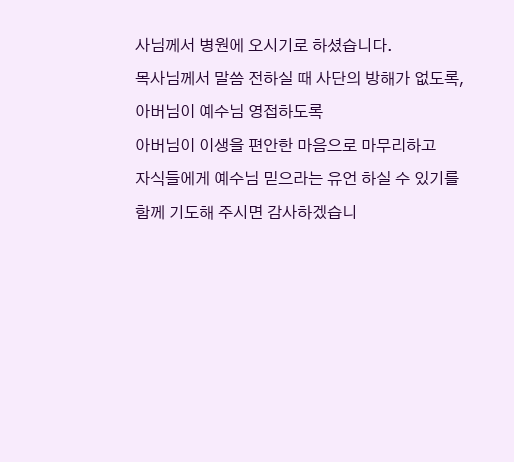사님께서 병원에 오시기로 하셨습니다.
목사님께서 말씀 전하실 때 사단의 방해가 없도록,
아버님이 예수님 영접하도록
아버님이 이생을 편안한 마음으로 마무리하고
자식들에게 예수님 믿으라는 유언 하실 수 있기를
함께 기도해 주시면 감사하겠습니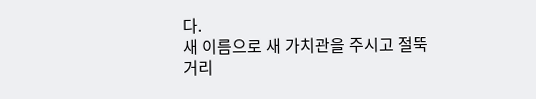다.
새 이름으로 새 가치관을 주시고 절뚝거리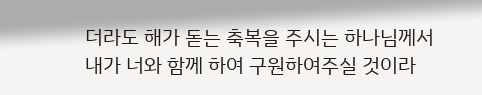더라도 해가 돋는 축복을 주시는 하나님께서
내가 너와 함께 하여 구원하여주실 것이라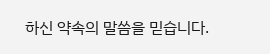하신 약속의 말씀을 믿습니다.